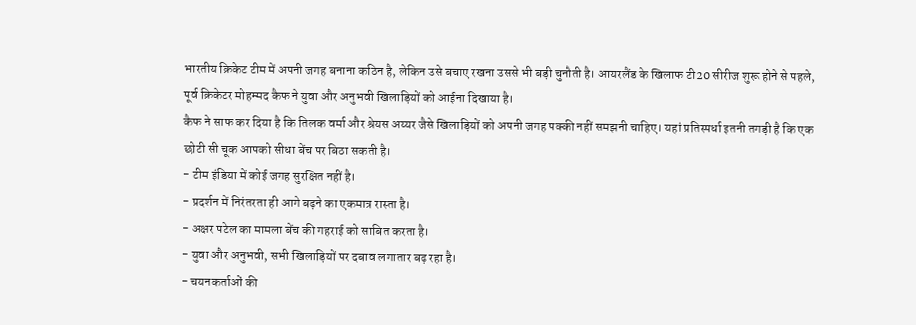भारतीय क्रिकेट टीम में अपनी जगह बनाना कठिन है, लेकिन उसे बचाए रखना उससे भी बड़ी चुनौती है। आयरलैंड के खिलाफ टी20 सीरीज शुरू होने से पहले, पूर्व क्रिकेटर मोहम्मद कैफ ने युवा और अनुभवी खिलाड़ियों को आईना दिखाया है।
कैफ ने साफ कर दिया है कि तिलक वर्मा और श्रेयस अय्यर जैसे खिलाड़ियों को अपनी जगह पक्की नहीं समझनी चाहिए। यहां प्रतिस्पर्धा इतनी तगड़ी है कि एक छोटी सी चूक आपको सीधा बेंच पर बिठा सकती है।
- टीम इंडिया में कोई जगह सुरक्षित नहीं है।
- प्रदर्शन में निरंतरता ही आगे बढ़ने का एकमात्र रास्ता है।
- अक्षर पटेल का मामला बेंच की गहराई को साबित करता है।
- युवा और अनुभवी, सभी खिलाड़ियों पर दबाव लगातार बढ़ रहा है।
- चयनकर्ताओं की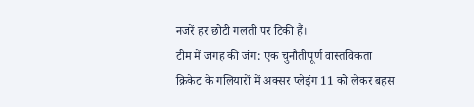नजरें हर छोटी गलती पर टिकी हैं।
टीम में जगह की जंग: एक चुनौतीपूर्ण वास्तविकता
क्रिकेट के गलियारों में अक्सर प्लेइंग 11 को लेकर बहस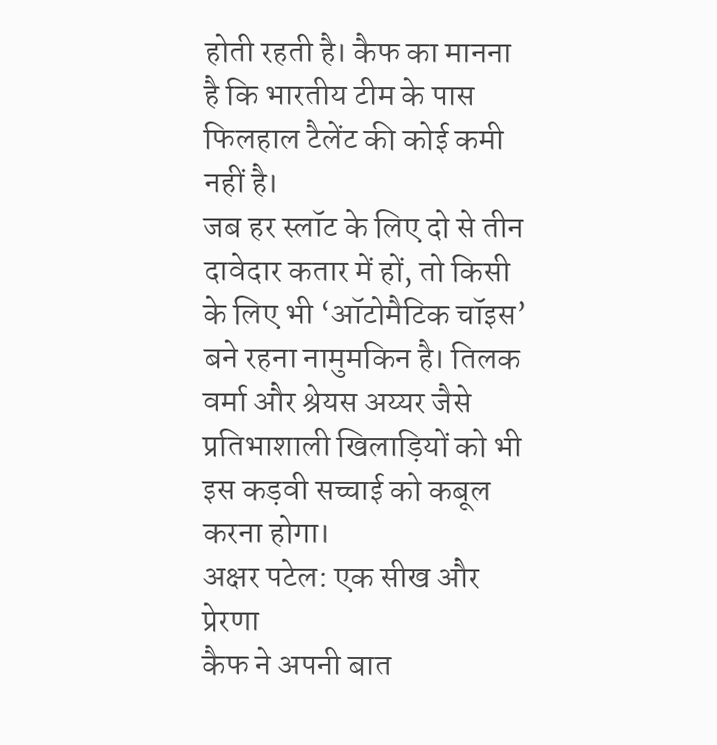होती रहती है। कैफ का मानना है कि भारतीय टीम के पास फिलहाल टैलेंट की कोई कमी नहीं है।
जब हर स्लॉट के लिए दो से तीन दावेदार कतार में हों, तो किसी के लिए भी ‘ऑटोमैटिक चॉइस’ बने रहना नामुमकिन है। तिलक वर्मा और श्रेयस अय्यर जैसे प्रतिभाशाली खिलाड़ियों को भी इस कड़वी सच्चाई को कबूल करना होगा।
अक्षर पटेल: एक सीख और प्रेरणा
कैफ ने अपनी बात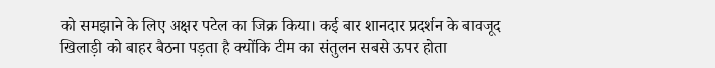को समझाने के लिए अक्षर पटेल का जिक्र किया। कई बार शानदार प्रदर्शन के बावजूद खिलाड़ी को बाहर बैठना पड़ता है क्योंकि टीम का संतुलन सबसे ऊपर होता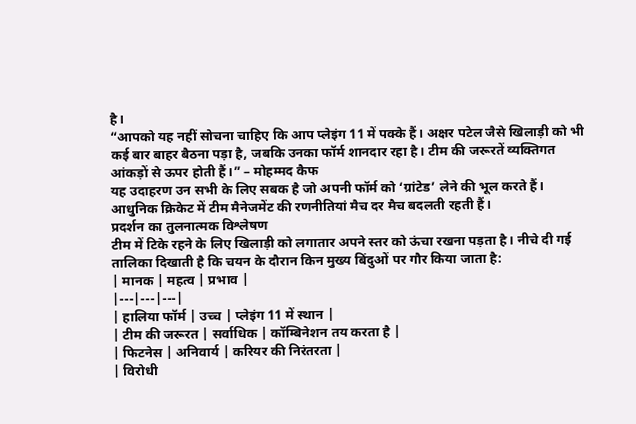है।
“आपको यह नहीं सोचना चाहिए कि आप प्लेइंग 11 में पक्के हैं। अक्षर पटेल जैसे खिलाड़ी को भी कई बार बाहर बैठना पड़ा है, जबकि उनका फॉर्म शानदार रहा है। टीम की जरूरतें व्यक्तिगत आंकड़ों से ऊपर होती हैं।” – मोहम्मद कैफ
यह उदाहरण उन सभी के लिए सबक है जो अपनी फॉर्म को ‘ग्रांटेड’ लेने की भूल करते हैं। आधुनिक क्रिकेट में टीम मैनेजमेंट की रणनीतियां मैच दर मैच बदलती रहती हैं।
प्रदर्शन का तुलनात्मक विश्लेषण
टीम में टिके रहने के लिए खिलाड़ी को लगातार अपने स्तर को ऊंचा रखना पड़ता है। नीचे दी गई तालिका दिखाती है कि चयन के दौरान किन मुख्य बिंदुओं पर गौर किया जाता है:
| मानक | महत्व | प्रभाव |
|---|---|---|
| हालिया फॉर्म | उच्च | प्लेइंग 11 में स्थान |
| टीम की जरूरत | सर्वाधिक | कॉम्बिनेशन तय करता है |
| फिटनेस | अनिवार्य | करियर की निरंतरता |
| विरोधी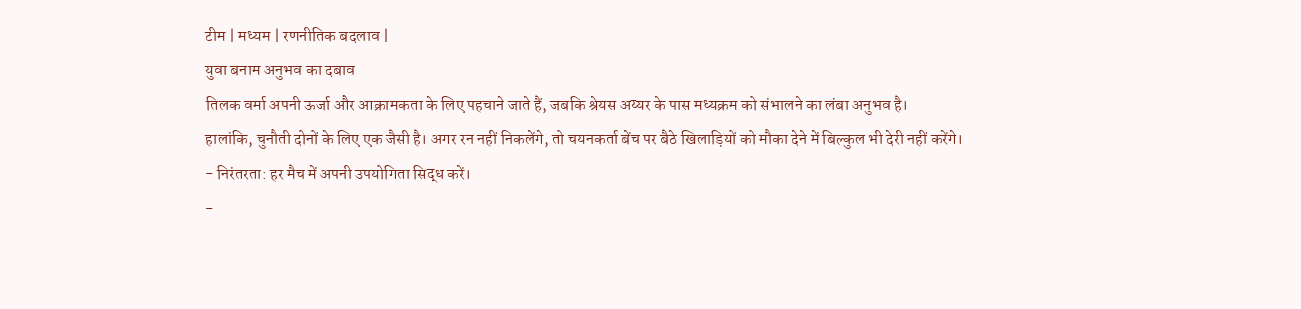टीम | मध्यम | रणनीतिक बदलाव |
युवा बनाम अनुभव का दबाव
तिलक वर्मा अपनी ऊर्जा और आक्रामकता के लिए पहचाने जाते हैं, जबकि श्रेयस अय्यर के पास मध्यक्रम को संभालने का लंबा अनुभव है।
हालांकि, चुनौती दोनों के लिए एक जैसी है। अगर रन नहीं निकलेंगे, तो चयनकर्ता बेंच पर बैठे खिलाड़ियों को मौका देने में बिल्कुल भी देरी नहीं करेंगे।
- निरंतरता: हर मैच में अपनी उपयोगिता सिद्ध करें।
-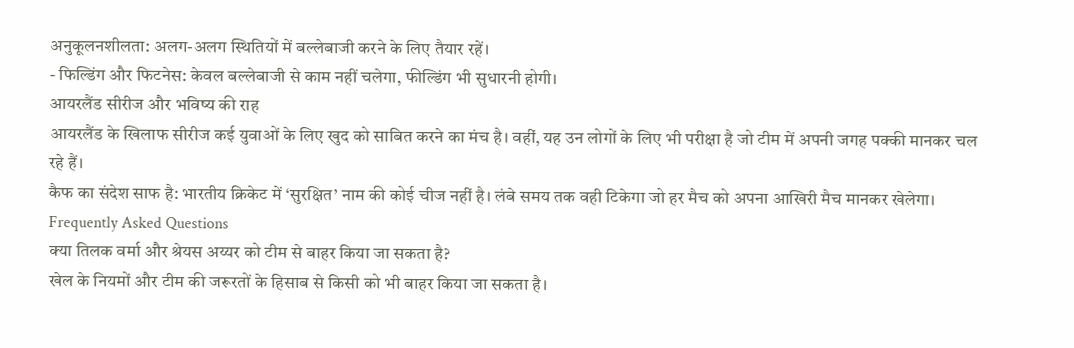अनुकूलनशीलता: अलग-अलग स्थितियों में बल्लेबाजी करने के लिए तैयार रहें।
- फिल्डिंग और फिटनेस: केवल बल्लेबाजी से काम नहीं चलेगा, फील्डिंग भी सुधारनी होगी।
आयरलैंड सीरीज और भविष्य की राह
आयरलैंड के खिलाफ सीरीज कई युवाओं के लिए खुद को साबित करने का मंच है। वहीं, यह उन लोगों के लिए भी परीक्षा है जो टीम में अपनी जगह पक्की मानकर चल रहे हैं।
कैफ का संदेश साफ है: भारतीय क्रिकेट में ‘सुरक्षित’ नाम की कोई चीज नहीं है। लंबे समय तक वही टिकेगा जो हर मैच को अपना आखिरी मैच मानकर खेलेगा।
Frequently Asked Questions
क्या तिलक वर्मा और श्रेयस अय्यर को टीम से बाहर किया जा सकता है?
खेल के नियमों और टीम की जरूरतों के हिसाब से किसी को भी बाहर किया जा सकता है।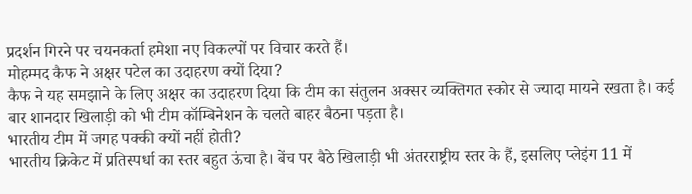प्रदर्शन गिरने पर चयनकर्ता हमेशा नए विकल्पों पर विचार करते हैं।
मोहम्मद कैफ ने अक्षर पटेल का उदाहरण क्यों दिया?
कैफ ने यह समझाने के लिए अक्षर का उदाहरण दिया कि टीम का संतुलन अक्सर व्यक्तिगत स्कोर से ज्यादा मायने रखता है। कई बार शानदार खिलाड़ी को भी टीम कॉम्बिनेशन के चलते बाहर बैठना पड़ता है।
भारतीय टीम में जगह पक्की क्यों नहीं होती?
भारतीय क्रिकेट में प्रतिस्पर्धा का स्तर बहुत ऊंचा है। बेंच पर बैठे खिलाड़ी भी अंतरराष्ट्रीय स्तर के हैं, इसलिए प्लेइंग 11 में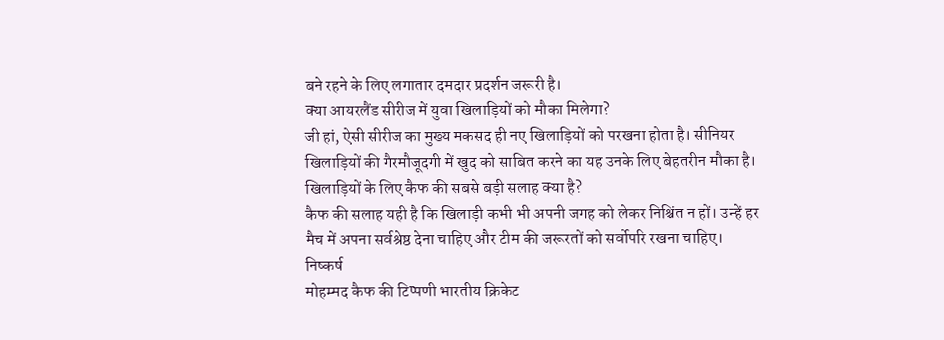बने रहने के लिए लगातार दमदार प्रदर्शन जरूरी है।
क्या आयरलैंड सीरीज में युवा खिलाड़ियों को मौका मिलेगा?
जी हां, ऐसी सीरीज का मुख्य मकसद ही नए खिलाड़ियों को परखना होता है। सीनियर खिलाड़ियों की गैरमौजूदगी में खुद को साबित करने का यह उनके लिए बेहतरीन मौका है।
खिलाड़ियों के लिए कैफ की सबसे बड़ी सलाह क्या है?
कैफ की सलाह यही है कि खिलाड़ी कभी भी अपनी जगह को लेकर निश्चिंत न हों। उन्हें हर मैच में अपना सर्वश्रेष्ठ देना चाहिए और टीम की जरूरतों को सर्वोपरि रखना चाहिए।
निष्कर्ष
मोहम्मद कैफ की टिप्पणी भारतीय क्रिकेट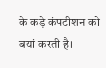के कड़े कंपटीशन को बयां करती है।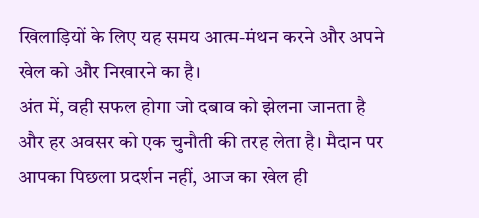खिलाड़ियों के लिए यह समय आत्म-मंथन करने और अपने खेल को और निखारने का है।
अंत में, वही सफल होगा जो दबाव को झेलना जानता है और हर अवसर को एक चुनौती की तरह लेता है। मैदान पर आपका पिछला प्रदर्शन नहीं, आज का खेल ही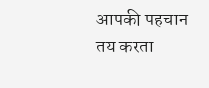आपकी पहचान तय करता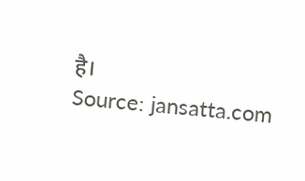है।
Source: jansatta.com